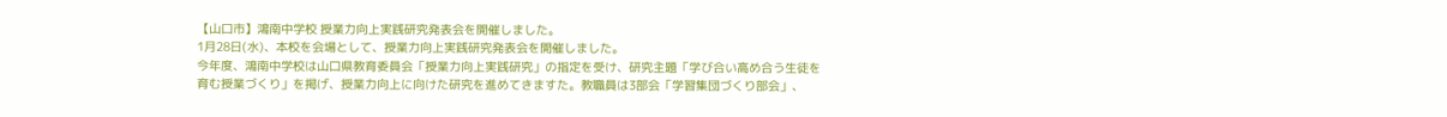【山口市】鴻南中学校 授業力向上実践研究発表会を開催しました。
1月28日(水)、本校を会場として、授業力向上実践研究発表会を開催しました。
今年度、鴻南中学校は山口県教育委員会「授業力向上実践研究」の指定を受け、研究主題「学び合い高め合う生徒を育む授業づくり」を掲げ、授業力向上に向けた研究を進めてきますた。教職員は3部会「学習集団づくり部会」、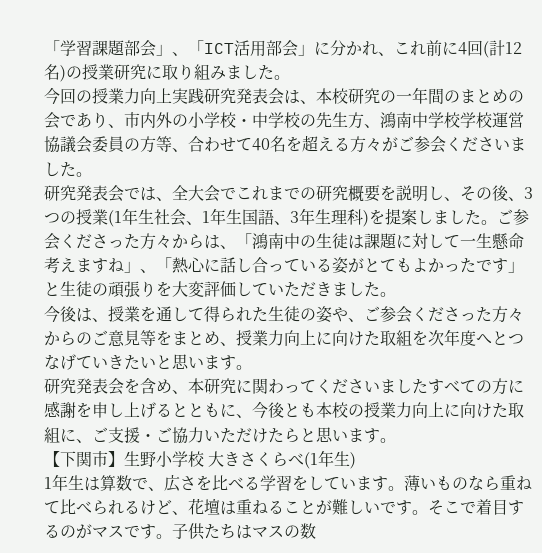「学習課題部会」、「ICT活用部会」に分かれ、これ前に4回(計12名)の授業研究に取り組みました。
今回の授業力向上実践研究発表会は、本校研究の一年間のまとめの会であり、市内外の小学校・中学校の先生方、鴻南中学校学校運営協議会委員の方等、合わせて40名を超える方々がご参会くださいました。
研究発表会では、全大会でこれまでの研究概要を説明し、その後、3つの授業(1年生社会、1年生国語、3年生理科)を提案しました。ご参会くださった方々からは、「鴻南中の生徒は課題に対して一生懸命考えますね」、「熱心に話し合っている姿がとてもよかったです」と生徒の頑張りを大変評価していただきました。
今後は、授業を通して得られた生徒の姿や、ご参会くださった方々からのご意見等をまとめ、授業力向上に向けた取組を次年度へとつなげていきたいと思います。
研究発表会を含め、本研究に関わってくださいましたすべての方に感謝を申し上げるとともに、今後とも本校の授業力向上に向けた取組に、ご支援・ご協力いただけたらと思います。
【下関市】生野小学校 大きさくらべ(1年生)
1年生は算数で、広さを比べる学習をしています。薄いものなら重ねて比べられるけど、花壇は重ねることが難しいです。そこで着目するのがマスです。子供たちはマスの数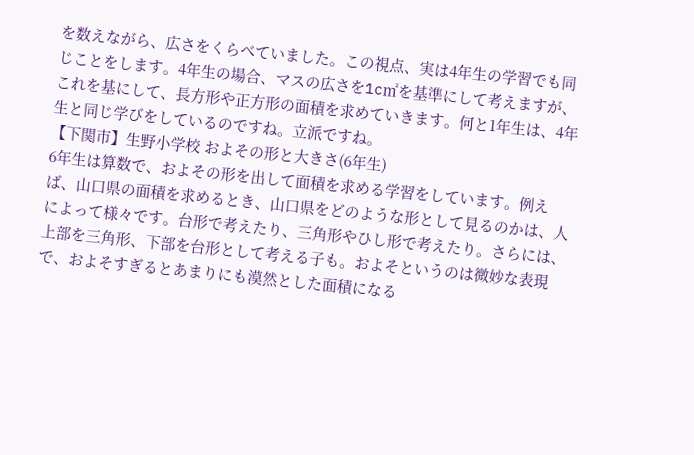を数えながら、広さをくらべていました。この視点、実は4年生の学習でも同じことをします。4年生の場合、マスの広さを1c㎡を基準にして考えますが、これを基にして、長方形や正方形の面積を求めていきます。何と1年生は、4年生と同じ学びをしているのですね。立派ですね。
【下関市】生野小学校 およその形と大きさ(6年生)
6年生は算数で、およその形を出して面積を求める学習をしています。例えば、山口県の面積を求めるとき、山口県をどのような形として見るのかは、人によって様々です。台形で考えたり、三角形やひし形で考えたり。さらには、上部を三角形、下部を台形として考える子も。およそというのは微妙な表現で、およそすぎるとあまりにも漠然とした面積になる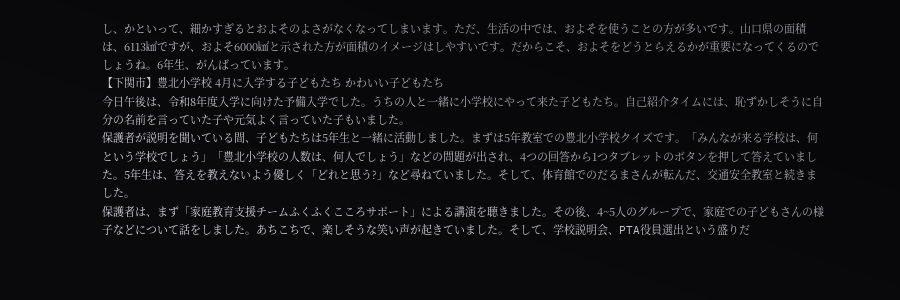し、かといって、細かすぎるとおよそのよさがなくなってしまいます。ただ、生活の中では、およそを使うことの方が多いです。山口県の面積は、6113㎢ですが、およそ6000㎢と示された方が面積のイメージはしやすいです。だからこそ、およそをどうとらえるかが重要になってくるのでしょうね。6年生、がんばっています。
【下関市】豊北小学校 4月に入学する子どもたち かわいい子どもたち
今日午後は、令和8年度入学に向けた予備入学でした。うちの人と一緒に小学校にやって来た子どもたち。自己紹介タイムには、恥ずかしそうに自分の名前を言っていた子や元気よく言っていた子もいました。
保護者が説明を聞いている間、子どもたちは5年生と一緒に活動しました。まずは5年教室での豊北小学校クイズです。「みんなが来る学校は、何という学校でしょう」「豊北小学校の人数は、何人でしょう」などの問題が出され、4つの回答から1つタブレットのボタンを押して答えていました。5年生は、答えを教えないよう優しく「どれと思う?」など尋ねていました。そして、体育館でのだるまさんが転んだ、交通安全教室と続きました。
保護者は、まず「家庭教育支援チームふくふくこころサポート」による講演を聴きました。その後、4~5人のグループで、家庭での子どもさんの様子などについて話をしました。あちこちで、楽しそうな笑い声が起きていました。そして、学校説明会、PTA役員選出という盛りだ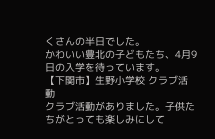くさんの半日でした。
かわいい豊北の子どもたち、4月9日の入学を待っています。
【下関市】生野小学校 クラブ活動
クラブ活動がありました。子供たちがとっても楽しみにして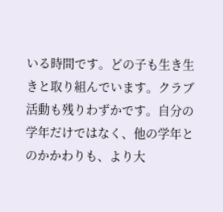いる時間です。どの子も生き生きと取り組んでいます。クラブ活動も残りわずかです。自分の学年だけではなく、他の学年とのかかわりも、より大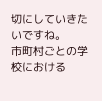切にしていきたいですね。
市町村ごとの学校における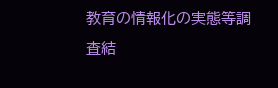教育の情報化の実態等調査結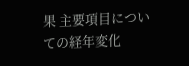果 主要項目についての経年変化